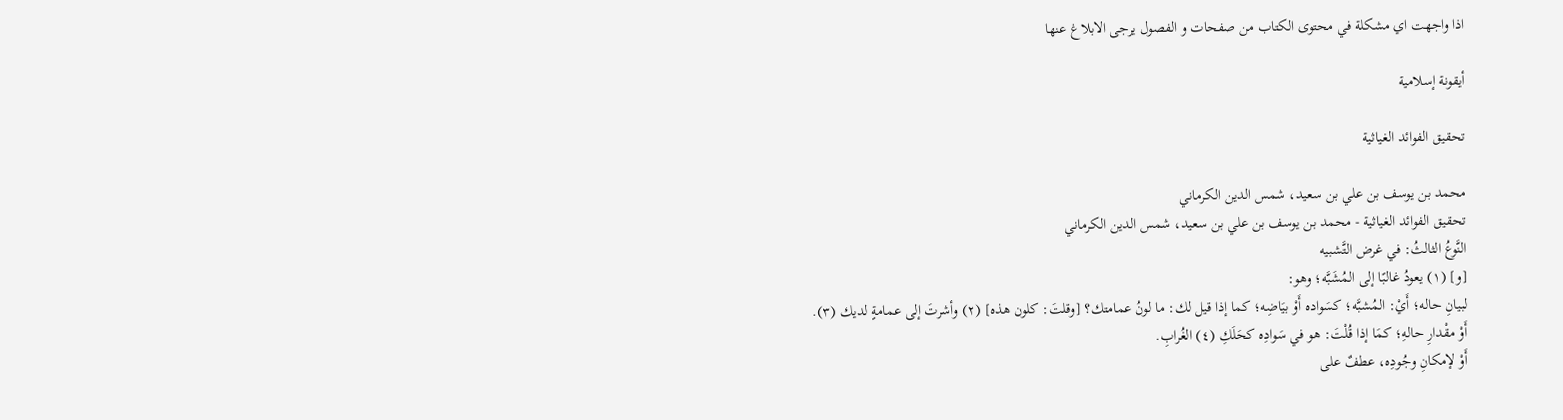اذا واجهت اي مشكلة في محتوى الكتاب من صفحات و الفصول يرجى الابلاغ عنها

أيقونة إسلامية

تحقيق الفوائد الغياثية

محمد بن يوسف بن علي بن سعيد، شمس الدين الكرماني
تحقيق الفوائد الغياثية - محمد بن يوسف بن علي بن سعيد، شمس الدين الكرماني
النَّوعُ الثالثُ: في غرض التَّشبيه
[و] (١) يعودُ غالبًا إلى المُشَبَّه؛ وهو:
لبيانِ حاله؛ أَيْ: المُشبَّه؛ كسَواده أَوْ بيَاضِه؛ كما إذا قيل لك: ما لونُ عمامتك؟ [وقلتَ: كلون هذه] (٢) وأشرتَ إلى عمامةٍ لديك (٣).
أَوْ مقْدارِ حالهِ؛ كمَا إذا قُلْتَ: هو في سَوادِه كحَلَكِ (٤) الغُرابِ.
أَوْ لإمكانِ وجُودِه، عطفٌ على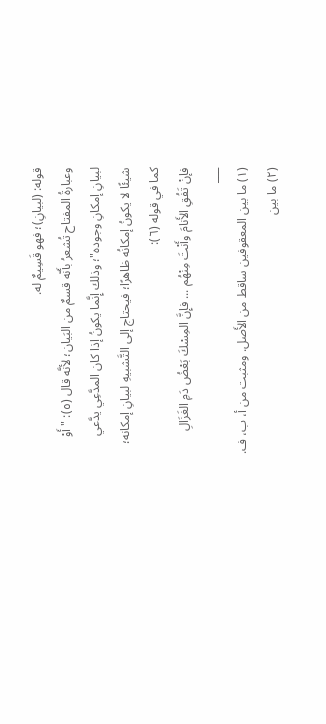قوله: (لبيانِ)؛ فهو قَسِيمٌ له.
وعبارةُ المفتاح تُشعرُ بأَنّه قسمٌ من البَيان؛ لأنَّه قال (٥): "أَوْ لبيانِ إمكانِ وجوده"؛ وذلك إِنَّما يكونُ إذا كان المدَّعِي يدَّعي شيئًا لا يكونُ إمكانُه ظاهرًا؛ فيحتاج إلى التَّشبيهِ لبيانِ إمكانه؛ كما في قوله (٦):
فإنْ تَفُقِ الأَنامَ وأَنْتَ مِنْهُم ... فإِنَّ المِسْكَ بَعْضُ دَمِ الغَزَالِ
___
(١) ما بين المعقوفين ساقط من الأَصل. ومثبت من أ، ب، ف.
(٢) ما بين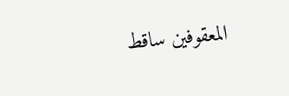المعقوفين ساقط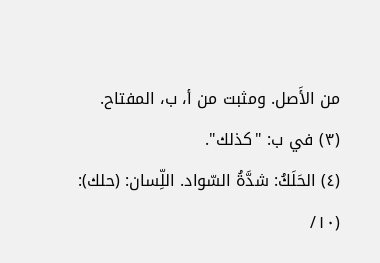من الأَصل. ومثبت من أ، ب، المفتاح.
(٣) في ب: "كذلك".
(٤) الحَلَكُ: شدَّةُ السّواد. اللِّسان: (حلك): (١٠/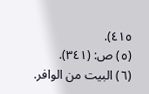٤١٥).
(٥) ص: (٣٤١).
(٦) البيت من الوافر.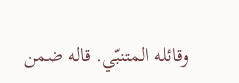وقائله المتنبّي. قاله ضمن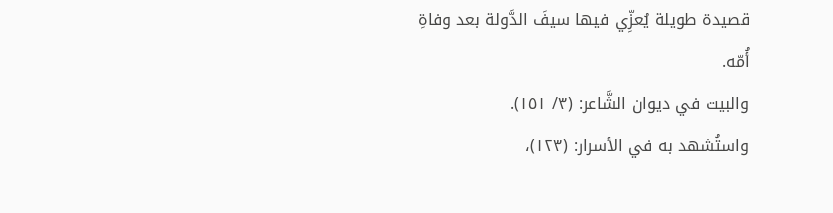قصيدة طويلة يُعزِّي فيها سيفَ الدَّولة بعد وفاةِ أُمّه.
والبيت في ديوان الشَّاعر: (٣/ ١٥١).
واستُشهد به في الأسرار: (١٢٣)،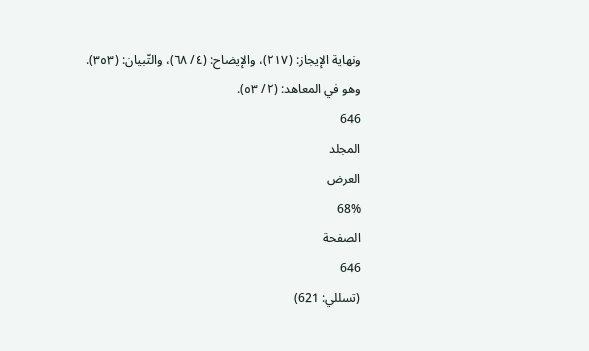ونهاية الإيجاز: (٢١٧)، والإيضاح: (٤/ ٦٨)، والتّبيان: (٣٥٣).
وهو في المعاهد: (٢/ ٥٣).
646
المجلد
العرض
68%
الصفحة
646
(تسللي: 621)